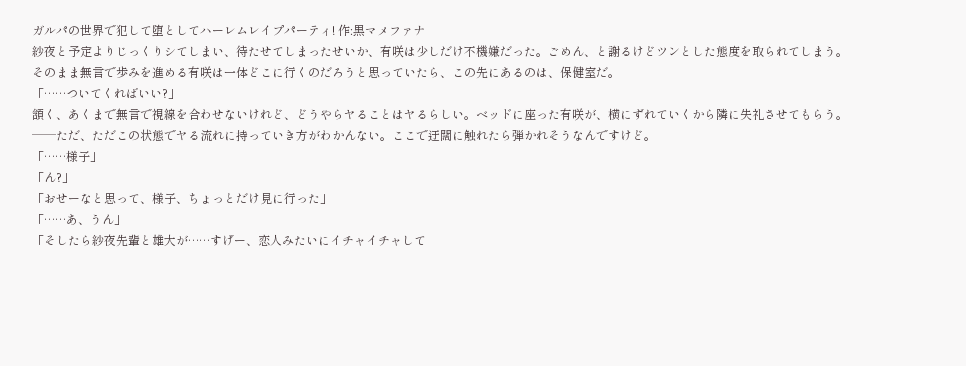ガルパの世界で犯して堕としてハーレムレイプパーティ! 作:黒マメファナ
紗夜と予定よりじっくりシてしまい、待たせてしまったせいか、有咲は少しだけ不機嫌だった。ごめん、と謝るけどツンとした態度を取られてしまう。
そのまま無言で歩みを進める有咲は一体どこに行くのだろうと思っていたら、この先にあるのは、保健室だ。
「……ついてくればいい?」
頷く、あくまで無言で視線を合わせないけれど、どうやらヤることはヤるらしい。ベッドに座った有咲が、横にずれていくから隣に失礼させてもらう。
──ただ、ただこの状態でヤる流れに持っていき方がわかんない。ここで迂闊に触れたら弾かれそうなんですけど。
「……様子」
「ん?」
「おせーなと思って、様子、ちょっとだけ見に行った」
「……あ、うん」
「そしたら紗夜先輩と雄大が……すげー、恋人みたいにイチャイチャして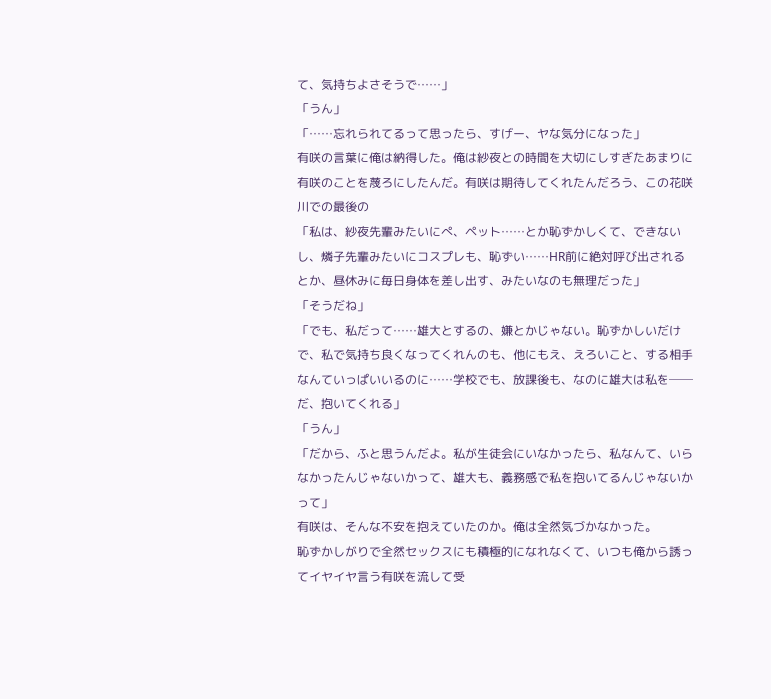て、気持ちよさそうで……」
「うん」
「……忘れられてるって思ったら、すげー、ヤな気分になった」
有咲の言葉に俺は納得した。俺は紗夜との時間を大切にしすぎたあまりに有咲のことを蔑ろにしたんだ。有咲は期待してくれたんだろう、この花咲川での最後の
「私は、紗夜先輩みたいにぺ、ペット……とか恥ずかしくて、できないし、燐子先輩みたいにコスプレも、恥ずい……HR前に絶対呼び出されるとか、昼休みに毎日身体を差し出す、みたいなのも無理だった」
「そうだね」
「でも、私だって……雄大とするの、嫌とかじゃない。恥ずかしいだけで、私で気持ち良くなってくれんのも、他にもえ、えろいこと、する相手なんていっぱいいるのに……学校でも、放課後も、なのに雄大は私を──だ、抱いてくれる」
「うん」
「だから、ふと思うんだよ。私が生徒会にいなかったら、私なんて、いらなかったんじゃないかって、雄大も、義務感で私を抱いてるんじゃないかって」
有咲は、そんな不安を抱えていたのか。俺は全然気づかなかった。
恥ずかしがりで全然セックスにも積極的になれなくて、いつも俺から誘ってイヤイヤ言う有咲を流して受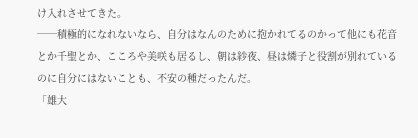け入れさせてきた。
──積極的になれないなら、自分はなんのために抱かれてるのかって他にも花音とか千聖とか、こころや美咲も居るし、朝は紗夜、昼は燐子と役割が別れているのに自分にはないことも、不安の種だったんだ。
「雄大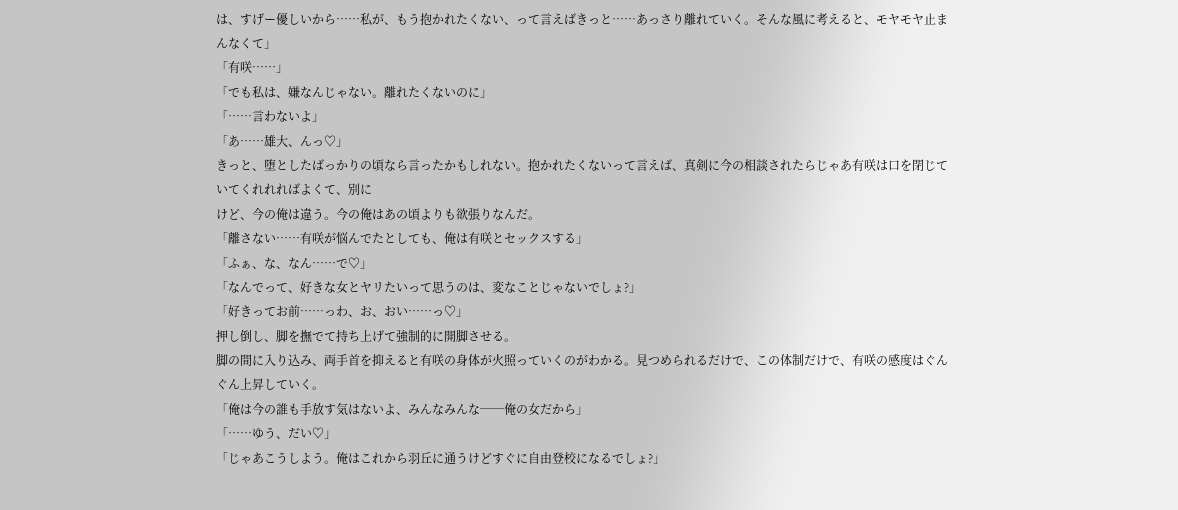は、すげー優しいから……私が、もう抱かれたくない、って言えばきっと……あっさり離れていく。そんな風に考えると、モヤモヤ止まんなくて」
「有咲……」
「でも私は、嫌なんじゃない。離れたくないのに」
「……言わないよ」
「あ……雄大、んっ♡」
きっと、堕としたばっかりの頃なら言ったかもしれない。抱かれたくないって言えば、真剣に今の相談されたらじゃあ有咲は口を閉じていてくれれればよくて、別に
けど、今の俺は違う。今の俺はあの頃よりも欲張りなんだ。
「離さない……有咲が悩んでたとしても、俺は有咲とセックスする」
「ふぁ、な、なん……で♡」
「なんでって、好きな女とヤリたいって思うのは、変なことじゃないでしょ?」
「好きってお前……っわ、お、おい……っ♡」
押し倒し、脚を撫でて持ち上げて強制的に開脚させる。
脚の間に入り込み、両手首を抑えると有咲の身体が火照っていくのがわかる。見つめられるだけで、この体制だけで、有咲の感度はぐんぐん上昇していく。
「俺は今の誰も手放す気はないよ、みんなみんな──俺の女だから」
「……ゆう、だい♡」
「じゃあこうしよう。俺はこれから羽丘に通うけどすぐに自由登校になるでしょ?」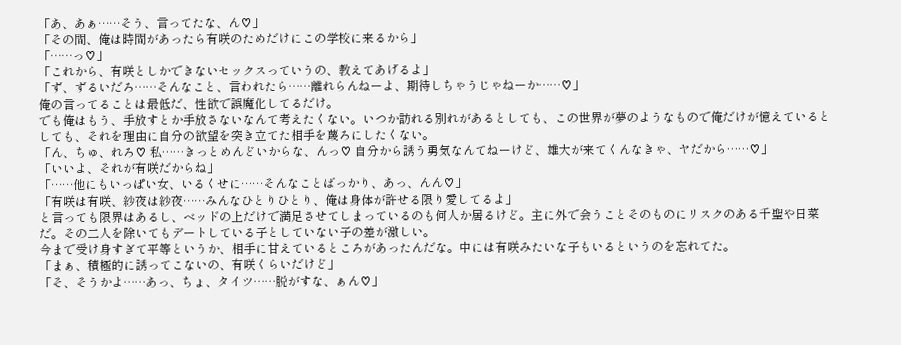「あ、あぁ……そう、言ってたな、ん♡」
「その間、俺は時間があったら有咲のためだけにこの学校に来るから」
「……っ♡」
「これから、有咲としかできないセックスっていうの、教えてあげるよ」
「ず、ずるいだろ……そんなこと、言われたら……離れらんねーよ、期待しちゃうじゃねーか……♡」
俺の言ってることは最低だ、性欲で誤魔化してるだけ。
でも俺はもう、手放すとか手放さないなんて考えたくない。いつか訪れる別れがあるとしても、この世界が夢のようなもので俺だけが憶えているとしても、それを理由に自分の欲望を突き立てた相手を蔑ろにしたくない。
「ん、ちゅ、れろ♡ 私……きっとめんどいからな、んっ♡ 自分から誘う勇気なんてねーけど、雄大が来てくんなきゃ、ヤだから……♡」
「いいよ、それが有咲だからね」
「……他にもいっぱい女、いるくせに……そんなことばっかり、あっ、んん♡」
「有咲は有咲、紗夜は紗夜……みんなひとりひとり、俺は身体が許せる限り愛してるよ」
と言っても限界はあるし、ベッドの上だけで満足させてしまっているのも何人か居るけど。主に外で会うことそのものにリスクのある千聖や日菜だ。その二人を除いてもデートしている子としていない子の差が激しい。
今まで受け身すぎて平等というか、相手に甘えているところがあったんだな。中には有咲みたいな子もいるというのを忘れてた。
「まぁ、積極的に誘ってこないの、有咲くらいだけど」
「そ、そうかよ……あっ、ちょ、タイツ……脱がすな、ぁん♡」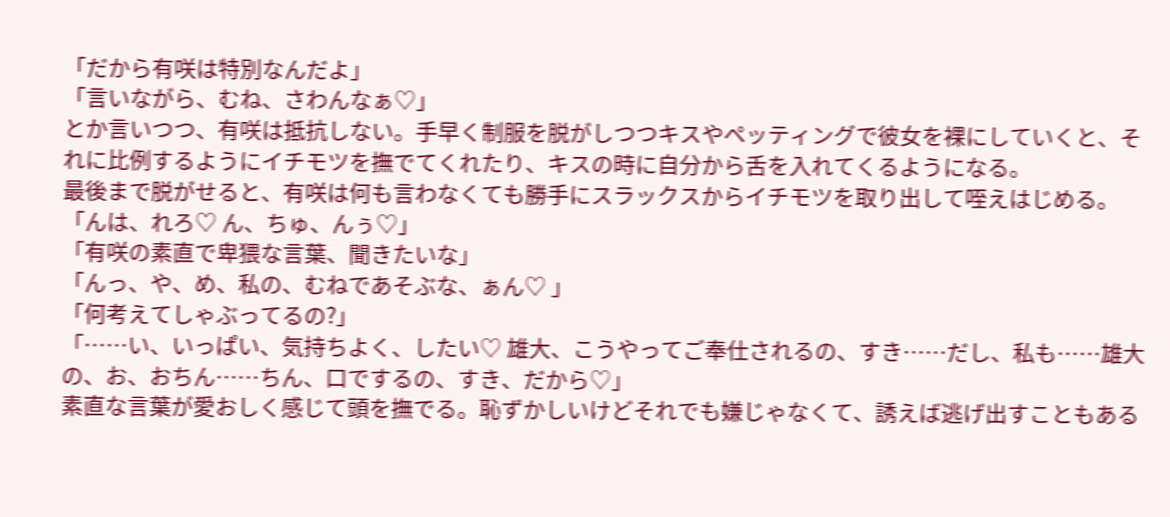「だから有咲は特別なんだよ」
「言いながら、むね、さわんなぁ♡」
とか言いつつ、有咲は抵抗しない。手早く制服を脱がしつつキスやペッティングで彼女を裸にしていくと、それに比例するようにイチモツを撫でてくれたり、キスの時に自分から舌を入れてくるようになる。
最後まで脱がせると、有咲は何も言わなくても勝手にスラックスからイチモツを取り出して咥えはじめる。
「んは、れろ♡ ん、ちゅ、んぅ♡」
「有咲の素直で卑猥な言葉、聞きたいな」
「んっ、や、め、私の、むねであそぶな、ぁん♡ 」
「何考えてしゃぶってるの?」
「……い、いっぱい、気持ちよく、したい♡ 雄大、こうやってご奉仕されるの、すき……だし、私も……雄大の、お、おちん……ちん、口でするの、すき、だから♡」
素直な言葉が愛おしく感じて頭を撫でる。恥ずかしいけどそれでも嫌じゃなくて、誘えば逃げ出すこともある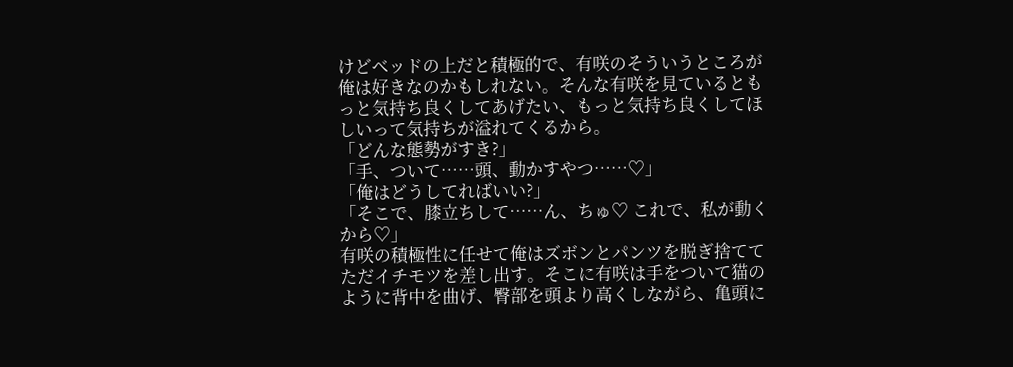けどベッドの上だと積極的で、有咲のそういうところが俺は好きなのかもしれない。そんな有咲を見ているともっと気持ち良くしてあげたい、もっと気持ち良くしてほしいって気持ちが溢れてくるから。
「どんな態勢がすき?」
「手、ついて……頭、動かすやつ……♡」
「俺はどうしてればいい?」
「そこで、膝立ちして……ん、ちゅ♡ これで、私が動くから♡」
有咲の積極性に任せて俺はズボンとパンツを脱ぎ捨ててただイチモツを差し出す。そこに有咲は手をついて猫のように背中を曲げ、臀部を頭より高くしながら、亀頭に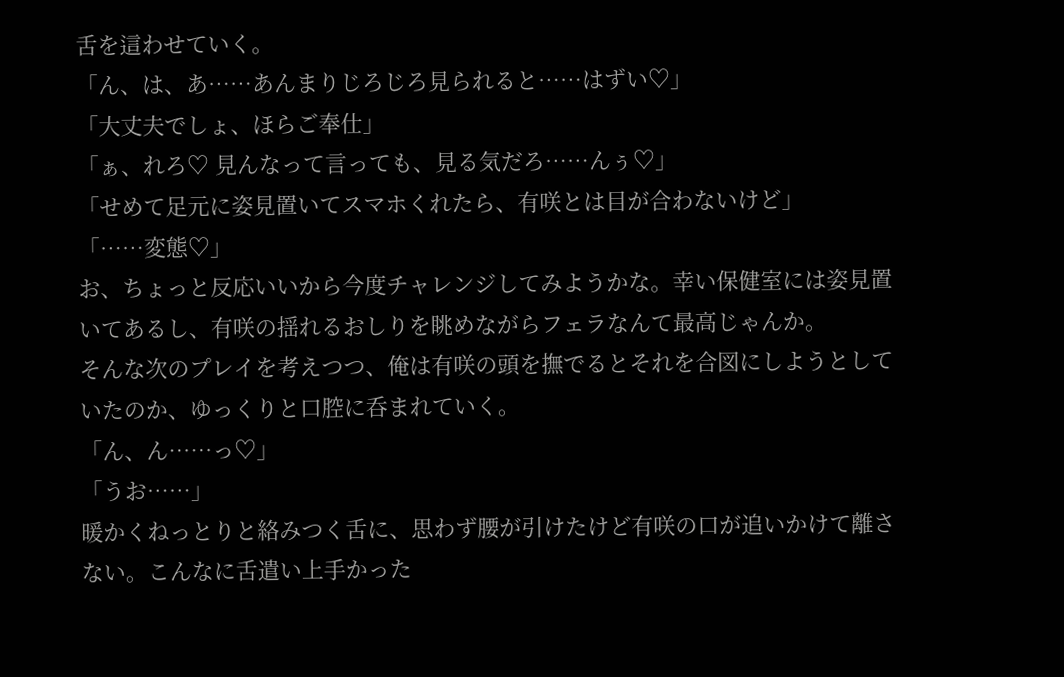舌を這わせていく。
「ん、は、あ……あんまりじろじろ見られると……はずい♡」
「大丈夫でしょ、ほらご奉仕」
「ぁ、れろ♡ 見んなって言っても、見る気だろ……んぅ♡」
「せめて足元に姿見置いてスマホくれたら、有咲とは目が合わないけど」
「……変態♡」
お、ちょっと反応いいから今度チャレンジしてみようかな。幸い保健室には姿見置いてあるし、有咲の揺れるおしりを眺めながらフェラなんて最高じゃんか。
そんな次のプレイを考えつつ、俺は有咲の頭を撫でるとそれを合図にしようとしていたのか、ゆっくりと口腔に呑まれていく。
「ん、ん……っ♡」
「うお……」
暖かくねっとりと絡みつく舌に、思わず腰が引けたけど有咲の口が追いかけて離さない。こんなに舌遣い上手かった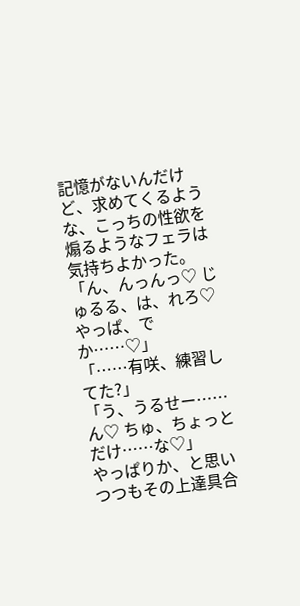記憶がないんだけど、求めてくるような、こっちの性欲を煽るようなフェラは気持ちよかった。
「ん、んっんっ♡ じゅるる、は、れろ♡ やっぱ、でか……♡」
「……有咲、練習してた?」
「う、うるせー……ん♡ ちゅ、ちょっとだけ……な♡」
やっぱりか、と思いつつもその上達具合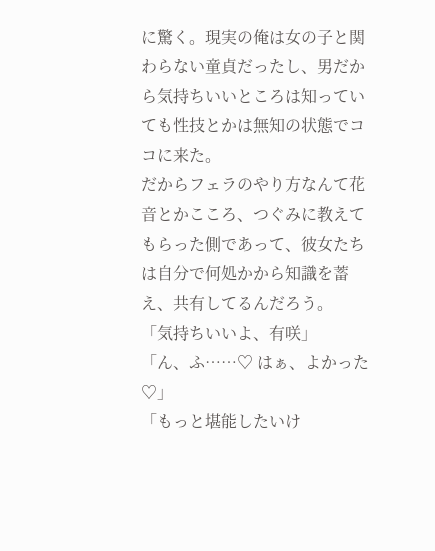に驚く。現実の俺は女の子と関わらない童貞だったし、男だから気持ちいいところは知っていても性技とかは無知の状態でココに来た。
だからフェラのやり方なんて花音とかこころ、つぐみに教えてもらった側であって、彼女たちは自分で何処かから知識を蓄え、共有してるんだろう。
「気持ちいいよ、有咲」
「ん、ふ……♡ はぁ、よかった♡」
「もっと堪能したいけ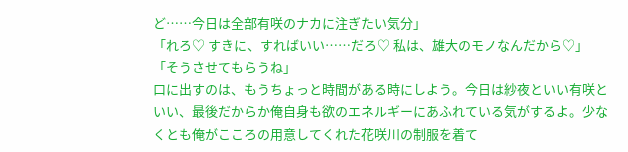ど……今日は全部有咲のナカに注ぎたい気分」
「れろ♡ すきに、すればいい……だろ♡ 私は、雄大のモノなんだから♡」
「そうさせてもらうね」
口に出すのは、もうちょっと時間がある時にしよう。今日は紗夜といい有咲といい、最後だからか俺自身も欲のエネルギーにあふれている気がするよ。少なくとも俺がこころの用意してくれた花咲川の制服を着て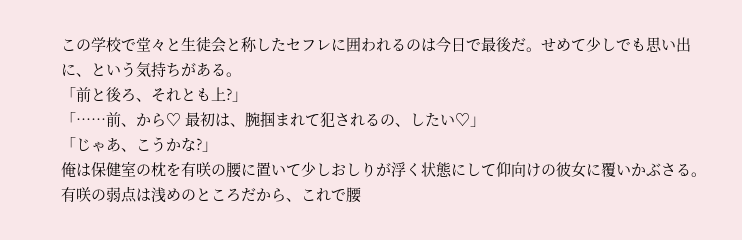この学校で堂々と生徒会と称したセフレに囲われるのは今日で最後だ。せめて少しでも思い出に、という気持ちがある。
「前と後ろ、それとも上?」
「……前、から♡ 最初は、腕掴まれて犯されるの、したい♡」
「じゃあ、こうかな?」
俺は保健室の枕を有咲の腰に置いて少しおしりが浮く状態にして仰向けの彼女に覆いかぶさる。有咲の弱点は浅めのところだから、これで腰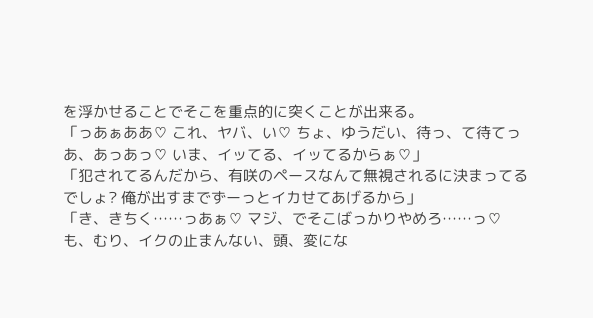を浮かせることでそこを重点的に突くことが出来る。
「っあぁああ♡ これ、ヤバ、い♡ ちょ、ゆうだい、待っ、て待てっあ、あっあっ♡ いま、イッてる、イッてるからぁ♡」
「犯されてるんだから、有咲のペースなんて無視されるに決まってるでしょ? 俺が出すまでずーっとイカせてあげるから」
「き、きちく……っあぁ♡ マジ、でそこばっかりやめろ……っ♡ も、むり、イクの止まんない、頭、変にな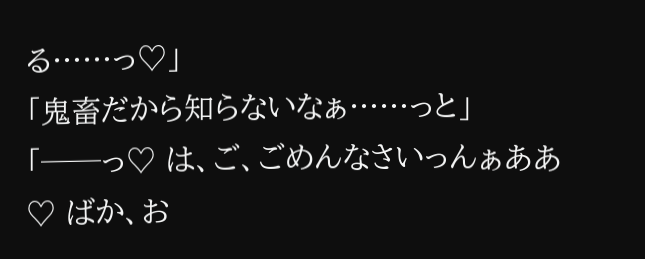る……っ♡」
「鬼畜だから知らないなぁ……っと」
「──っ♡ は、ご、ごめんなさいっんぁああ♡ ばか、お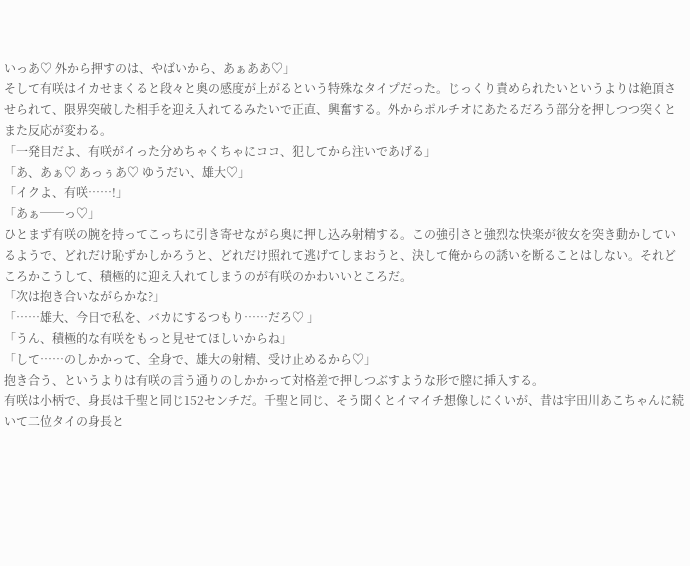いっあ♡ 外から押すのは、やばいから、あぁああ♡」
そして有咲はイカせまくると段々と奥の感度が上がるという特殊なタイプだった。じっくり責められたいというよりは絶頂させられて、限界突破した相手を迎え入れてるみたいで正直、興奮する。外からポルチオにあたるだろう部分を押しつつ突くとまた反応が変わる。
「一発目だよ、有咲がイった分めちゃくちゃにココ、犯してから注いであげる」
「あ、あぁ♡ あっぅあ♡ ゆうだい、雄大♡」
「イクよ、有咲……!」
「あぁ──っ♡」
ひとまず有咲の腕を持ってこっちに引き寄せながら奥に押し込み射精する。この強引さと強烈な快楽が彼女を突き動かしているようで、どれだけ恥ずかしかろうと、どれだけ照れて逃げてしまおうと、決して俺からの誘いを断ることはしない。それどころかこうして、積極的に迎え入れてしまうのが有咲のかわいいところだ。
「次は抱き合いながらかな?」
「……雄大、今日で私を、バカにするつもり……だろ♡ 」
「うん、積極的な有咲をもっと見せてほしいからね」
「して……のしかかって、全身で、雄大の射精、受け止めるから♡」
抱き合う、というよりは有咲の言う通りのしかかって対格差で押しつぶすような形で膣に挿入する。
有咲は小柄で、身長は千聖と同じ152センチだ。千聖と同じ、そう聞くとイマイチ想像しにくいが、昔は宇田川あこちゃんに続いて二位タイの身長と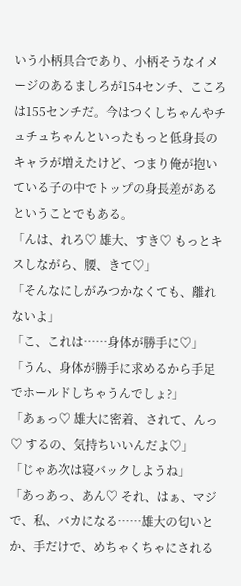いう小柄具合であり、小柄そうなイメージのあるましろが154センチ、こころは155センチだ。今はつくしちゃんやチュチュちゃんといったもっと低身長のキャラが増えたけど、つまり俺が抱いている子の中でトップの身長差があるということでもある。
「んは、れろ♡ 雄大、すき♡ もっとキスしながら、腰、きて♡」
「そんなにしがみつかなくても、離れないよ」
「こ、これは……身体が勝手に♡」
「うん、身体が勝手に求めるから手足でホールドしちゃうんでしょ?」
「あぁっ♡ 雄大に密着、されて、んっ♡ するの、気持ちいいんだよ♡」
「じゃあ次は寝バックしようね」
「あっあっ、あん♡ それ、はぁ、マジで、私、バカになる……雄大の匂いとか、手だけで、めちゃくちゃにされる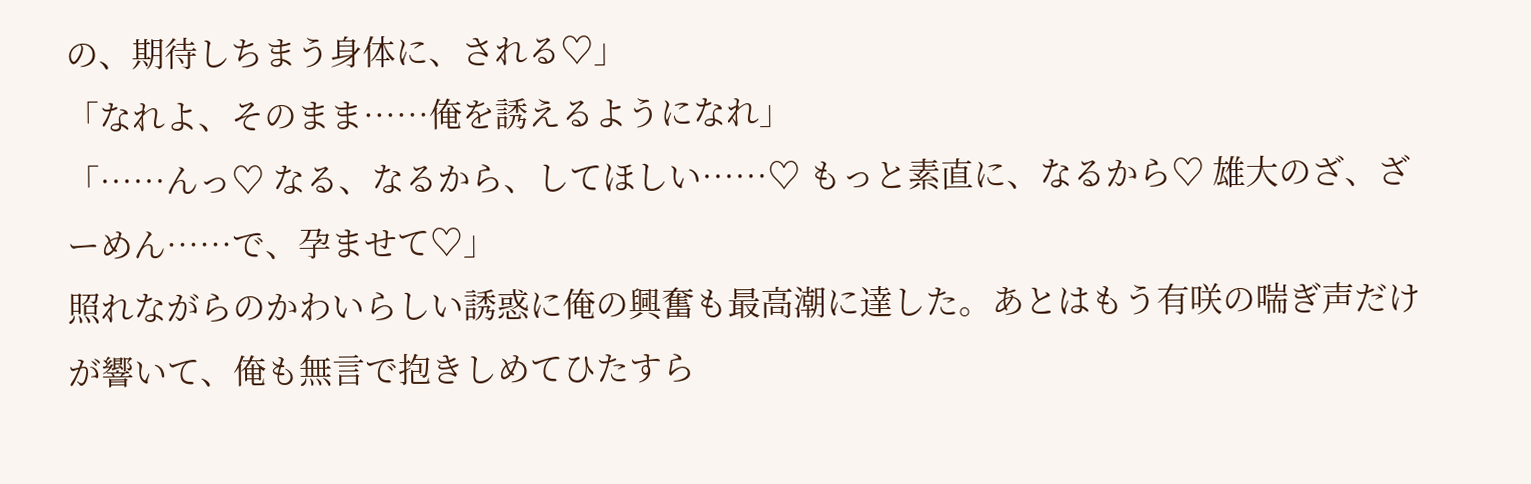の、期待しちまう身体に、される♡」
「なれよ、そのまま……俺を誘えるようになれ」
「……んっ♡ なる、なるから、してほしい……♡ もっと素直に、なるから♡ 雄大のざ、ざーめん……で、孕ませて♡」
照れながらのかわいらしい誘惑に俺の興奮も最高潮に達した。あとはもう有咲の喘ぎ声だけが響いて、俺も無言で抱きしめてひたすら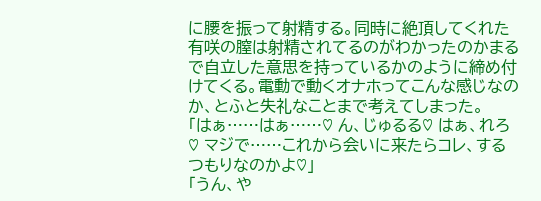に腰を振って射精する。同時に絶頂してくれた有咲の膣は射精されてるのがわかったのかまるで自立した意思を持っているかのように締め付けてくる。電動で動くオナホってこんな感じなのか、とふと失礼なことまで考えてしまった。
「はぁ……はぁ……♡ ん、じゅるる♡ はぁ、れろ♡ マジで……これから会いに来たらコレ、するつもりなのかよ♡」
「うん、や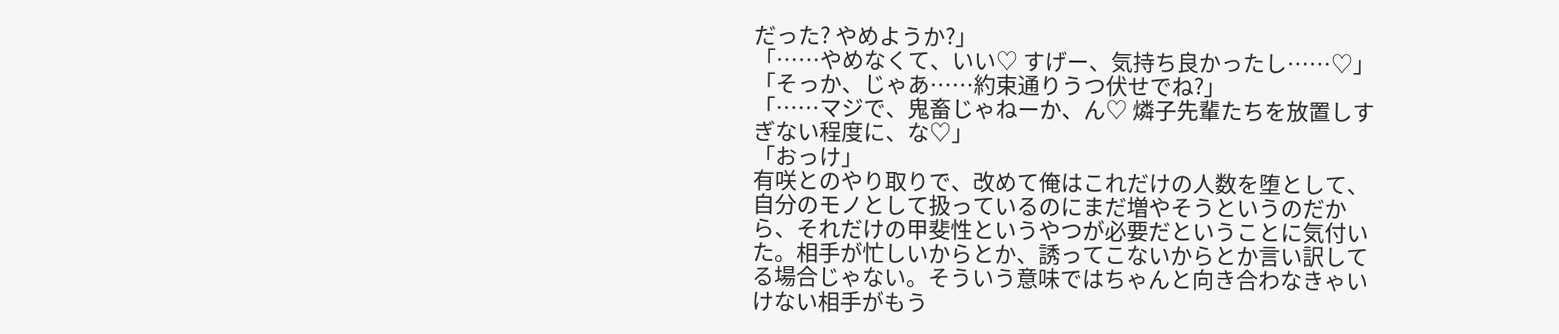だった? やめようか?」
「……やめなくて、いい♡ すげー、気持ち良かったし……♡」
「そっか、じゃあ……約束通りうつ伏せでね?」
「……マジで、鬼畜じゃねーか、ん♡ 燐子先輩たちを放置しすぎない程度に、な♡」
「おっけ」
有咲とのやり取りで、改めて俺はこれだけの人数を堕として、自分のモノとして扱っているのにまだ増やそうというのだから、それだけの甲斐性というやつが必要だということに気付いた。相手が忙しいからとか、誘ってこないからとか言い訳してる場合じゃない。そういう意味ではちゃんと向き合わなきゃいけない相手がもう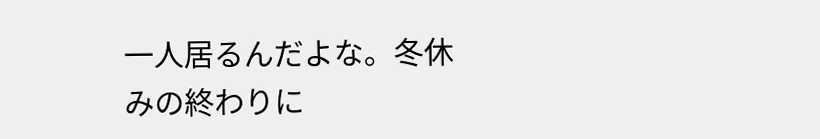一人居るんだよな。冬休みの終わりに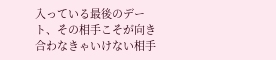入っている最後のデート、その相手こそが向き合わなきゃいけない相手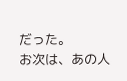だった。
お次は、あの人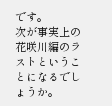です。
次が事実上の花咲川編のラストということになるでしょうか。